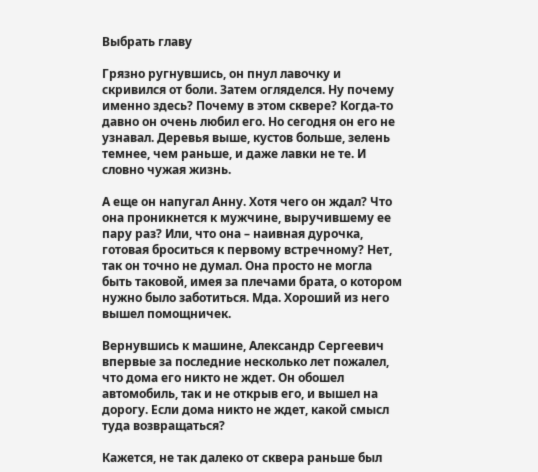Выбрать главу

Грязно ругнувшись, он пнул лавочку и скривился от боли. Затем огляделся. Ну почему именно здесь? Почему в этом сквере? Когда-то давно он очень любил его. Но сегодня он его не узнавал. Деревья выше, кустов больше, зелень темнее, чем раньше, и даже лавки не те. И словно чужая жизнь.

А еще он напугал Анну. Хотя чего он ждал? Что она проникнется к мужчине, выручившему ее пару раз? Или, что она – наивная дурочка, готовая броситься к первому встречному? Нет, так он точно не думал. Она просто не могла быть таковой, имея за плечами брата, о котором нужно было заботиться. Мда. Хороший из него вышел помощничек.

Вернувшись к машине, Александр Сергеевич впервые за последние несколько лет пожалел, что дома его никто не ждет. Он обошел автомобиль, так и не открыв его, и вышел на дорогу. Если дома никто не ждет, какой смысл туда возвращаться?

Кажется, не так далеко от сквера раньше был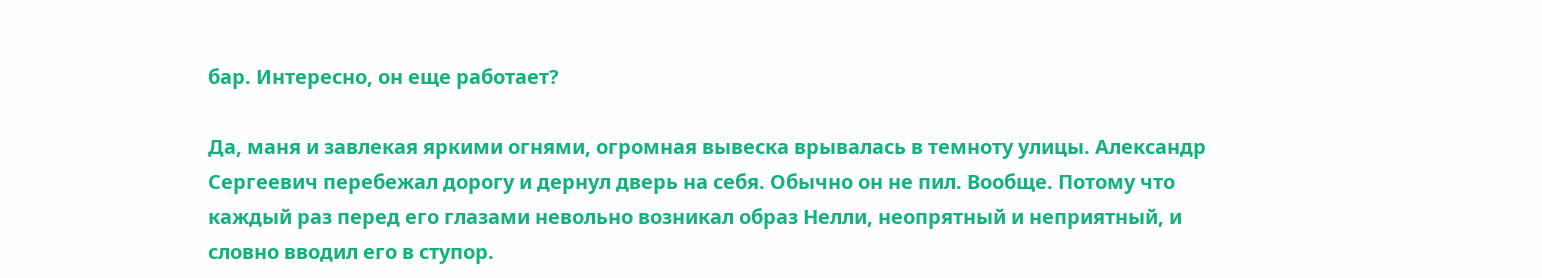бар. Интересно, он еще работает?

Да, маня и завлекая яркими огнями, огромная вывеска врывалась в темноту улицы. Александр Сергеевич перебежал дорогу и дернул дверь на себя. Обычно он не пил. Вообще. Потому что каждый раз перед его глазами невольно возникал образ Нелли, неопрятный и неприятный, и словно вводил его в ступор.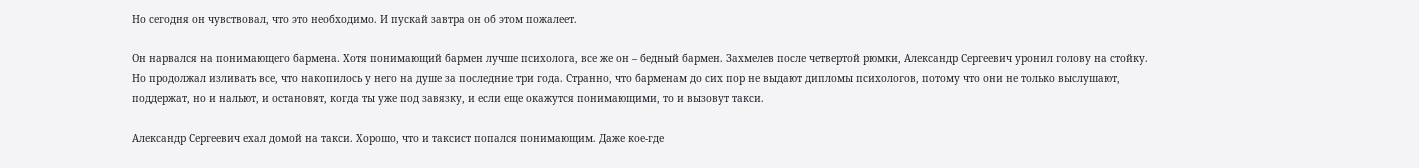Но сегодня он чувствовал, что это необходимо. И пускай завтра он об этом пожалеет.

Он нарвался на понимающего бармена. Хотя понимающий бармен лучше психолога, все же он – бедный бармен. Захмелев после четвертой рюмки, Александр Сергеевич уронил голову на стойку. Но продолжал изливать все, что накопилось у него на душе за последние три года. Странно, что барменам до сих пор не выдают дипломы психологов, потому что они не только выслушают, поддержат, но и нальют, и остановят, когда ты уже под завязку, и если еще окажутся понимающими, то и вызовут такси.

Александр Сергеевич ехал домой на такси. Хорошо, что и таксист попался понимающим. Даже кое-где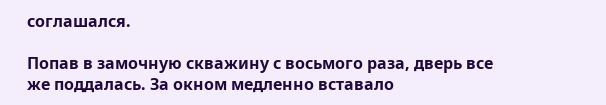соглашался.

Попав в замочную скважину с восьмого раза, дверь все же поддалась. За окном медленно вставало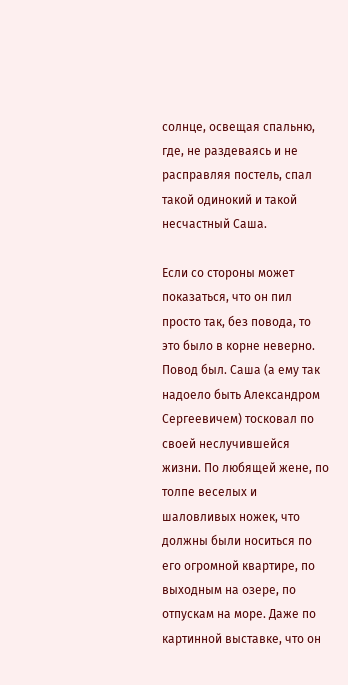солнце, освещая спальню, где, не раздеваясь и не расправляя постель, спал такой одинокий и такой несчастный Саша.

Если со стороны может показаться, что он пил просто так, без повода, то это было в корне неверно. Повод был. Саша (а ему так надоело быть Александром Сергеевичем) тосковал по своей неслучившейся жизни. По любящей жене, по толпе веселых и шаловливых ножек, что должны были носиться по его огромной квартире, по выходным на озере, по отпускам на море. Даже по картинной выставке, что он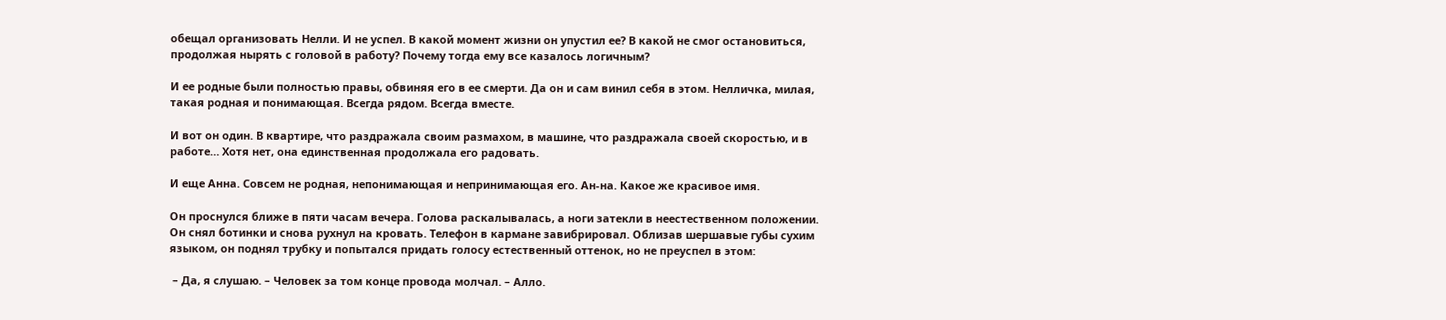обещал организовать Нелли. И не успел. В какой момент жизни он упустил ее? В какой не смог остановиться, продолжая нырять с головой в работу? Почему тогда ему все казалось логичным?

И ее родные были полностью правы, обвиняя его в ее смерти. Да он и сам винил себя в этом. Нелличка, милая, такая родная и понимающая. Всегда рядом. Всегда вместе.

И вот он один. В квартире, что раздражала своим размахом, в машине, что раздражала своей скоростью, и в работе… Хотя нет, она единственная продолжала его радовать.

И еще Анна. Совсем не родная, непонимающая и непринимающая его. Ан-на. Какое же красивое имя.

Он проснулся ближе в пяти часам вечера. Голова раскалывалась, а ноги затекли в неестественном положении. Он снял ботинки и снова рухнул на кровать. Телефон в кармане завибрировал. Облизав шершавые губы сухим языком, он поднял трубку и попытался придать голосу естественный оттенок, но не преуспел в этом:

 – Да, я слушаю. – Человек за том конце провода молчал. – Алло.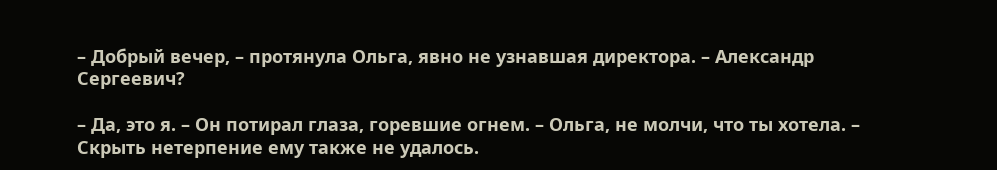– Добрый вечер, – протянула Ольга, явно не узнавшая директора. – Александр Сергеевич?

– Да, это я. – Он потирал глаза, горевшие огнем. – Ольга, не молчи, что ты хотела. – Скрыть нетерпение ему также не удалось.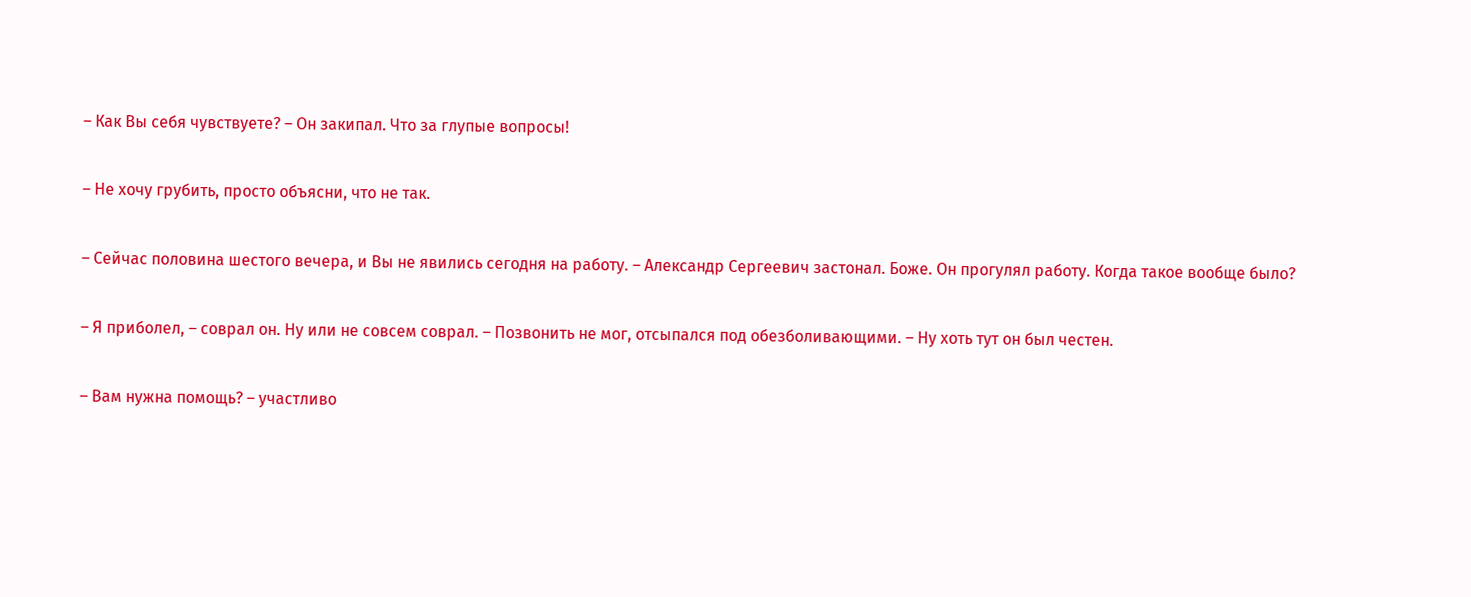– Как Вы себя чувствуете? – Он закипал. Что за глупые вопросы!

– Не хочу грубить, просто объясни, что не так.

– Сейчас половина шестого вечера, и Вы не явились сегодня на работу. – Александр Сергеевич застонал. Боже. Он прогулял работу. Когда такое вообще было?

– Я приболел, – соврал он. Ну или не совсем соврал. – Позвонить не мог, отсыпался под обезболивающими. – Ну хоть тут он был честен.

– Вам нужна помощь? – участливо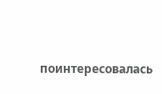поинтересовалась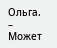Ольга. – Может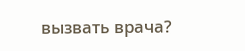вызвать врача?